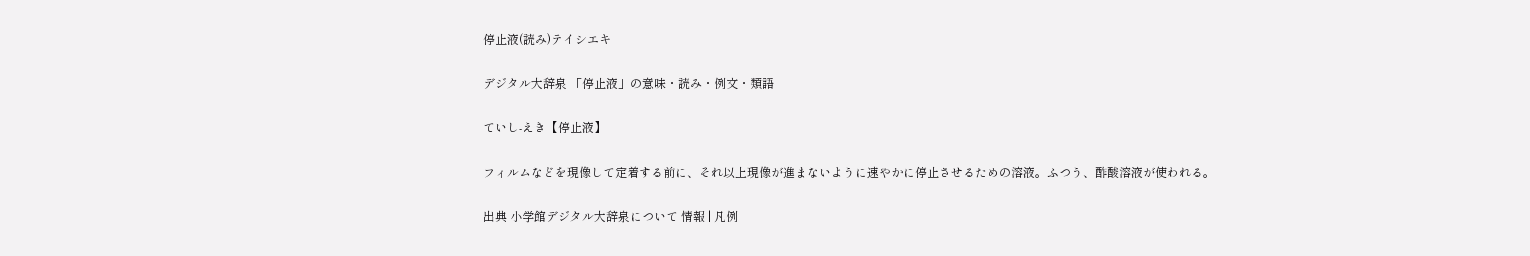停止液(読み)テイシエキ

デジタル大辞泉 「停止液」の意味・読み・例文・類語

ていし‐えき【停止液】

フィルムなどを現像して定着する前に、それ以上現像が進まないように速やかに停止させるための溶液。ふつう、酢酸溶液が使われる。

出典 小学館デジタル大辞泉について 情報 | 凡例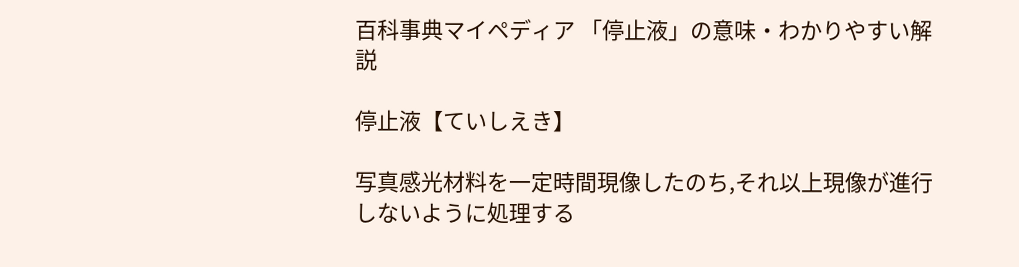百科事典マイペディア 「停止液」の意味・わかりやすい解説

停止液【ていしえき】

写真感光材料を一定時間現像したのち,それ以上現像が進行しないように処理する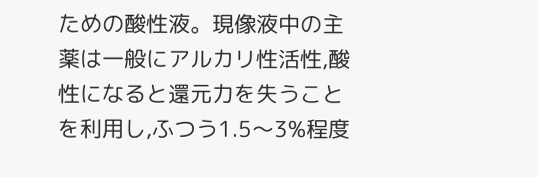ための酸性液。現像液中の主薬は一般にアルカリ性活性,酸性になると還元力を失うことを利用し,ふつう1.5〜3%程度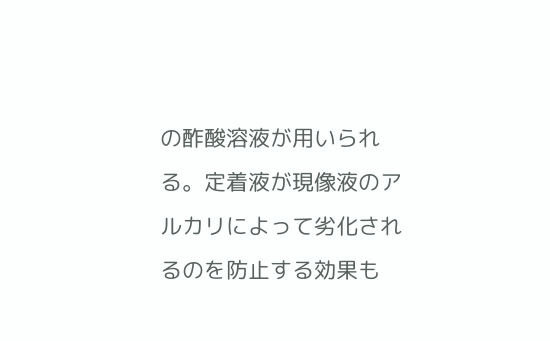の酢酸溶液が用いられる。定着液が現像液のアルカリによって劣化されるのを防止する効果も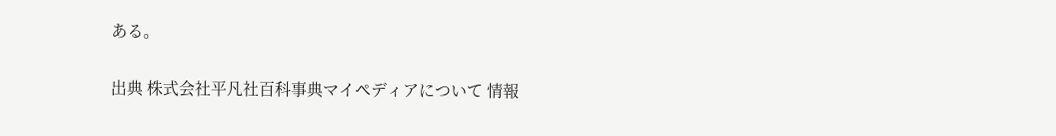ある。

出典 株式会社平凡社百科事典マイペディアについて 情報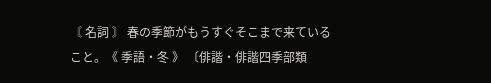〘 名詞 〙 春の季節がもうすぐそこまで来ていること。《 季語・冬 》 〔俳諧・俳諧四季部類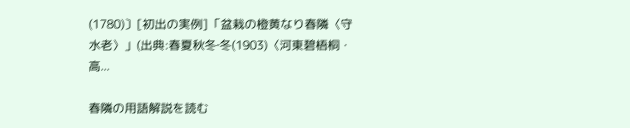(1780)〕[初出の実例]「盆栽の橙黄なり春隣〈守水老〉」(出典:春夏秋冬‐冬(1903)〈河東碧梧桐・高...

春隣の用語解説を読む